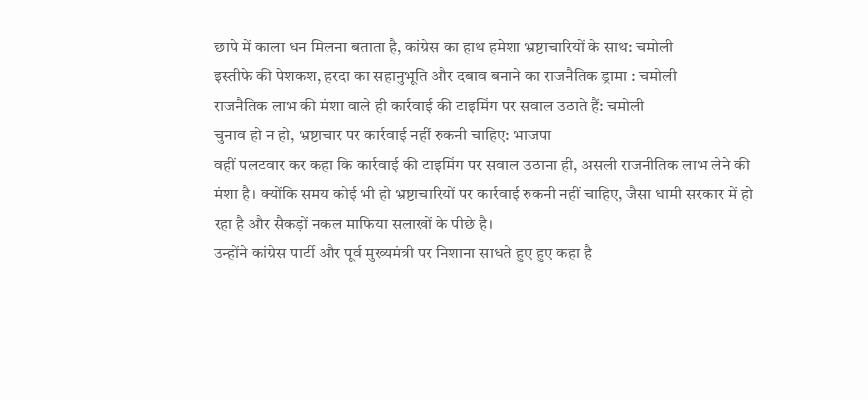छापे में काला धन मिलना बताता है, कांग्रेस का हाथ हमेशा भ्रष्टाचारियों के साथ: चमोली
इस्तीफे की पेशकश, हरदा का सहानुभूति और दबाव बनाने का राजनैतिक ड्रामा : चमोली
राजनैतिक लाभ की मंशा वाले ही कार्रवाई की टाइमिंग पर सवाल उठाते हैं: चमोली
चुनाव हो न हो, भ्रष्टाचार पर कार्रवाई नहीं रुकनी चाहिए: भाजपा
वहीं पलटवार कर कहा कि कार्रवाई की टाइमिंग पर सवाल उठाना ही, असली राजनीतिक लाभ लेने की मंशा है। क्योंकि समय कोई भी हो भ्रष्टाचारियों पर कार्रवाई रुकनी नहीं चाहिए, जैसा धामी सरकार में हो रहा है और सैकड़ों नकल माफिया सलाखों के पीछे है।
उन्होंने कांग्रेस पार्टी और पूर्व मुख्यमंत्री पर निशाना साधते हुए हुए कहा है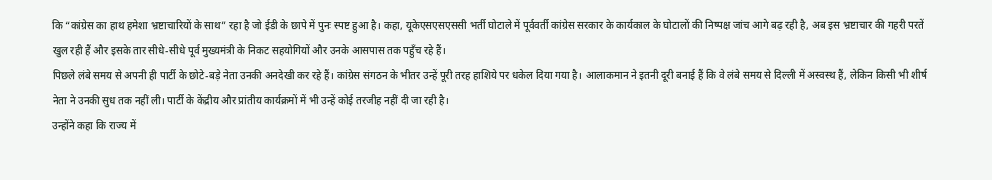कि “कांग्रेस का हाथ हमेशा भ्रष्टाचारियों के साथ” रहा है जो ईडी के छापे में पुनः स्पष्ट हुआ है। कहा, यूकेएसएसएससी भर्ती घोटाले में पूर्ववर्ती कांग्रेस सरकार के कार्यकाल के घोटालों की निष्पक्ष जांच आगे बढ़ रही है, अब इस भ्रष्टाचार की गहरी परतें खुल रही हैं और इसके तार सीधे-सीधे पूर्व मुख्यमंत्री के निकट सहयोगियों और उनके आसपास तक पहुँच रहे हैं।
पिछले लंबे समय से अपनी ही पार्टी के छोटे-बड़े नेता उनकी अनदेखी कर रहे हैं। कांग्रेस संगठन के भीतर उन्हें पूरी तरह हाशिये पर धकेल दिया गया है। आलाकमान ने इतनी दूरी बनाई हैं कि वे लंबे समय से दिल्ली में अस्वस्थ हैं, लेकिन किसी भी शीर्ष नेता ने उनकी सुध तक नहीं ली। पार्टी के केंद्रीय और प्रांतीय कार्यक्रमों में भी उन्हें कोई तरजीह नहीं दी जा रही है।
उन्होंने कहा कि राज्य में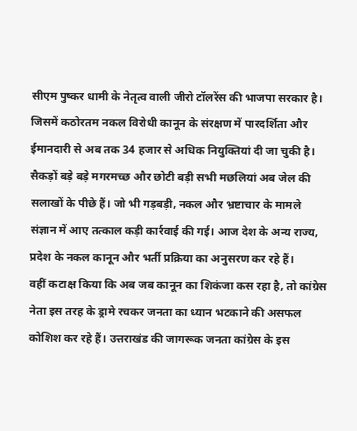सीएम पुष्कर धामी के नेतृत्व वाली जीरो टॉलरेंस की भाजपा सरकार है। जिसमें कठोरतम नकल विरोधी कानून के संरक्षण में पारदर्शिता और ईमानदारी से अब तक 34 हजार से अधिक नियुक्तियां दी जा चुकी है। सैकड़ों बड़े बड़े मगरमच्छ और छोटी बड़ी सभी मछलियां अब जेल की सलाखों के पीछे हैं। जो भी गड़बड़ी, नकल और भ्रष्टाचार के मामले संज्ञान में आए तत्काल कड़ी कार्रवाई की गई। आज देश के अन्य राज्य, प्रदेश के नकल कानून और भर्ती प्रक्रिया का अनुसरण कर रहे हैं।
वहीं कटाक्ष किया कि अब जब कानून का शिकंजा कस रहा है, तो कांग्रेस नेता इस तरह के ड्रामे रचकर जनता का ध्यान भटकाने की असफल कोशिश कर रहे हैं। उत्तराखंड की जागरूक जनता कांग्रेस के इस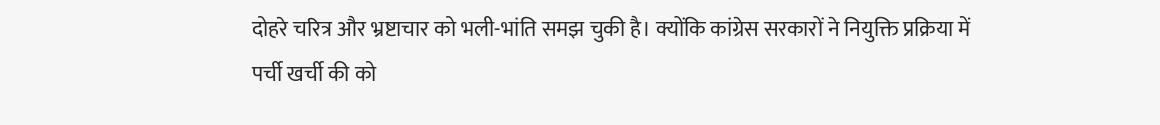दोहरे चरित्र और भ्रष्टाचार को भली-भांति समझ चुकी है। क्योंकि कांग्रेस सरकारों ने नियुक्ति प्रक्रिया में पर्ची खर्ची की को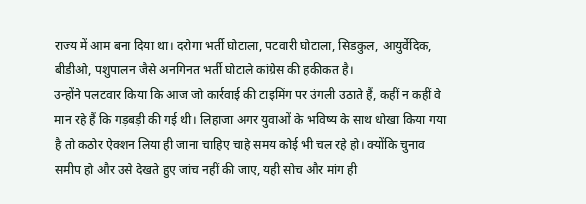राज्य में आम बना दिया था। दरोगा भर्ती घोटाला, पटवारी घोटाला, सिडकुल, आयुर्वेदिक, बीडीओ, पशुपालन जैसे अनगिनत भर्ती घोटाले कांग्रेस की हकीकत है।
उन्होंने पलटवार किया कि आज जो कार्रवाई की टाइमिंग पर उंगली उठाते हैं, कहीं न कहीं वे मान रहे हैं कि गड़बड़ी की गई थी। लिहाजा अगर युवाओं के भविष्य के साथ धोखा किया गया है तो कठोर ऐक्शन लिया ही जाना चाहिए चाहे समय कोई भी चल रहे हो। क्योंकि चुनाव समीप हो और उसे देखते हुए जांच नहीं की जाए, यही सोच और मांग ही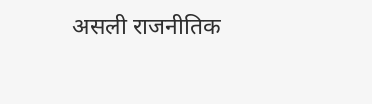असली राजनीतिक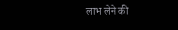लाभ लेने की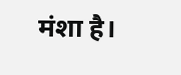मंशा है।